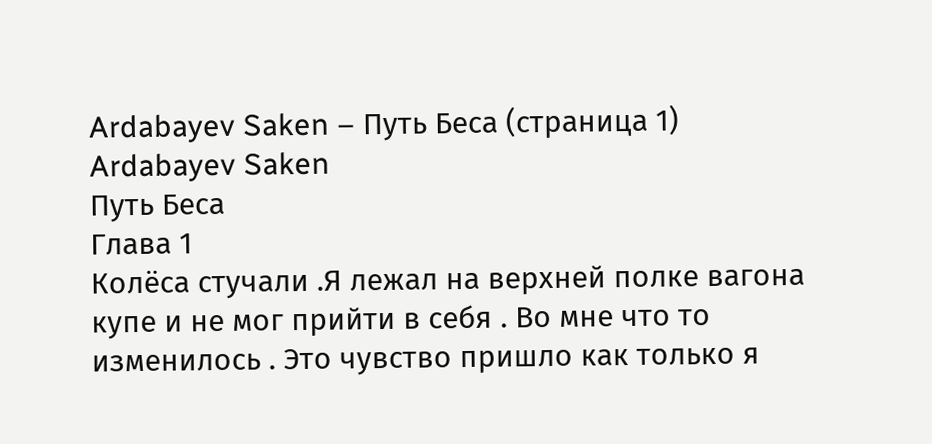Ardabayev Saken – Путь Беса (страница 1)
Ardabayev Saken
Путь Беса
Глава 1
Колёса стучали .Я лежал на верхней полке вагона купе и не мог прийти в себя . Во мне что то изменилось . Это чувство пришло как только я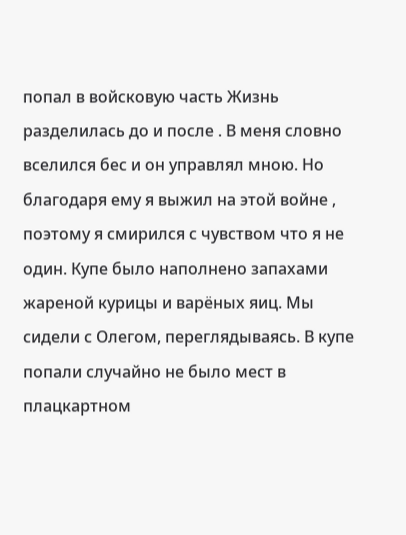попал в войсковую часть Жизнь разделилась до и после . В меня словно вселился бес и он управлял мною. Но благодаря ему я выжил на этой войне , поэтому я смирился с чувством что я не один. Купе было наполнено запахами жареной курицы и варёных яиц. Мы сидели с Олегом, переглядываясь. В купе попали случайно не было мест в плацкартном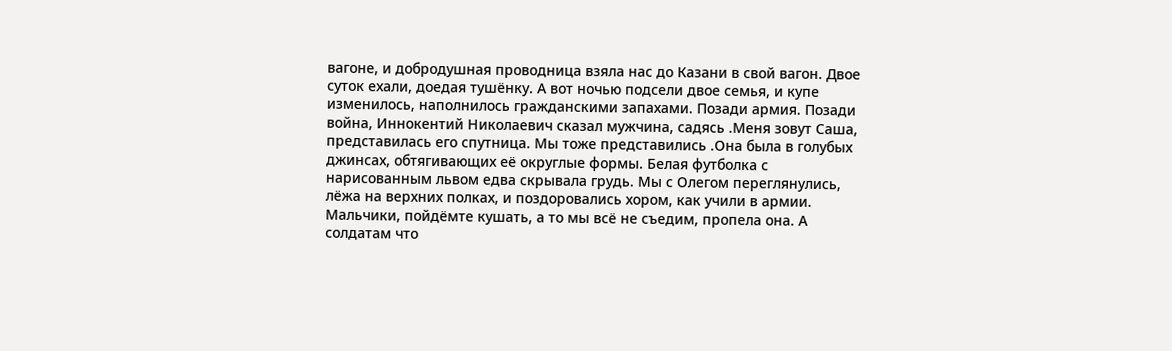вагоне, и добродушная проводница взяла нас до Казани в свой вагон. Двое суток ехали, доедая тушёнку. А вот ночью подсели двое семья, и купе изменилось, наполнилось гражданскими запахами. Позади армия. Позади война, Иннокентий Николаевич сказал мужчина, садясь .Меня зовут Саша, представилась его спутница. Мы тоже представились .Она была в голубых джинсах, обтягивающих её округлые формы. Белая футболка с нарисованным львом едва скрывала грудь. Мы с Олегом переглянулись, лёжа на верхних полках, и поздоровались хором, как учили в армии. Мальчики, пойдёмте кушать, а то мы всё не съедим, пропела она. А солдатам что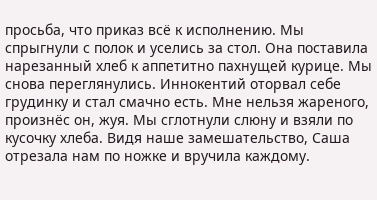просьба, что приказ всё к исполнению. Мы спрыгнули с полок и уселись за стол. Она поставила нарезанный хлеб к аппетитно пахнущей курице. Мы снова переглянулись. Иннокентий оторвал себе грудинку и стал смачно есть. Мне нельзя жареного, произнёс он, жуя. Мы сглотнули слюну и взяли по кусочку хлеба. Видя наше замешательство, Саша отрезала нам по ножке и вручила каждому.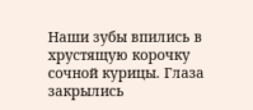Наши зубы впились в хрустящую корочку сочной курицы. Глаза закрылись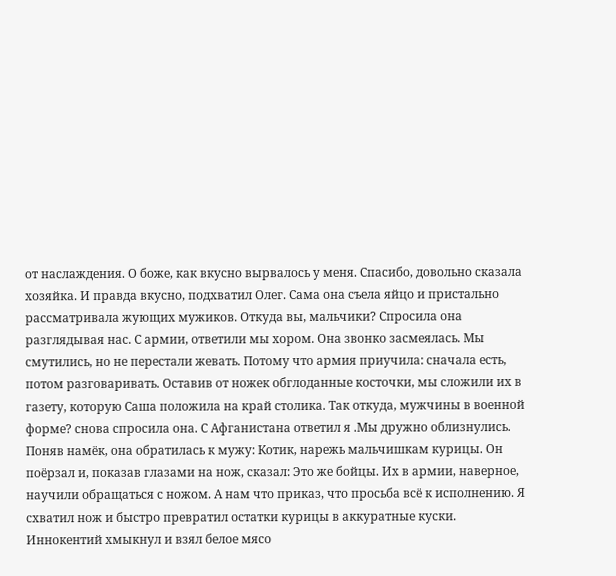от наслаждения. О боже, как вкусно вырвалось у меня. Спасибо, довольно сказала хозяйка. И правда вкусно, подхватил Олег. Сама она съела яйцо и пристально рассматривала жующих мужиков. Откуда вы, мальчики? Спросила она разглядывая нас. С армии, ответили мы хором. Она звонко засмеялась. Мы смутились, но не перестали жевать. Потому что армия приучила: сначала есть, потом разговаривать. Оставив от ножек обглоданные косточки, мы сложили их в газету, которую Саша положила на край столика. Так откуда, мужчины в военной форме? снова спросила она. С Афганистана ответил я .Мы дружно облизнулись. Поняв намёк, она обратилась к мужу: Котик, нарежь мальчишкам курицы. Он поёрзал и, показав глазами на нож, сказал: Это же бойцы. Их в армии, наверное, научили обращаться с ножом. А нам что приказ, что просьба всё к исполнению. Я схватил нож и быстро превратил остатки курицы в аккуратные куски. Иннокентий хмыкнул и взял белое мясо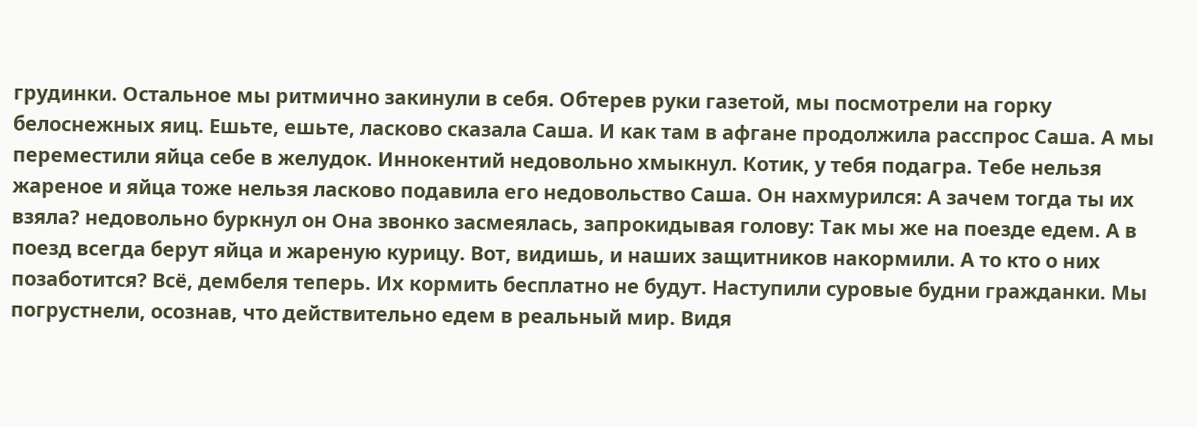грудинки. Остальное мы ритмично закинули в себя. Обтерев руки газетой, мы посмотрели на горку белоснежных яиц. Ешьте, ешьте, ласково сказала Саша. И как там в афгане продолжила расспрос Саша. А мы переместили яйца себе в желудок. Иннокентий недовольно хмыкнул. Котик, у тебя подагра. Тебе нельзя жареное и яйца тоже нельзя ласково подавила его недовольство Саша. Он нахмурился: А зачем тогда ты их взяла? недовольно буркнул он Она звонко засмеялась, запрокидывая голову: Так мы же на поезде едем. А в поезд всегда берут яйца и жареную курицу. Вот, видишь, и наших защитников накормили. А то кто о них позаботится? Всё, дембеля теперь. Их кормить бесплатно не будут. Наступили суровые будни гражданки. Мы погрустнели, осознав, что действительно едем в реальный мир. Видя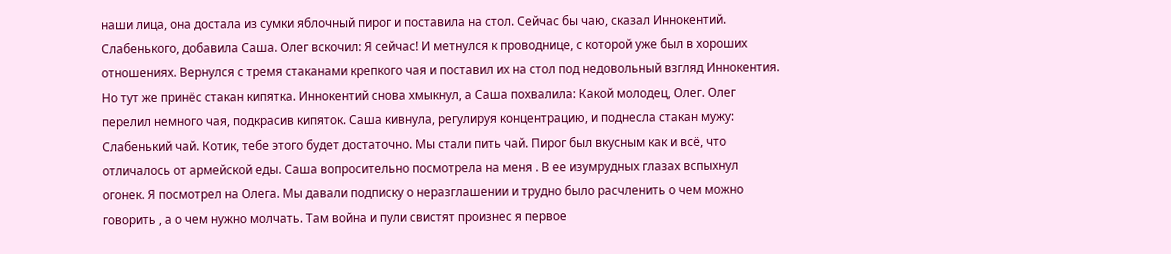наши лица, она достала из сумки яблочный пирог и поставила на стол. Сейчас бы чаю, сказал Иннокентий. Слабенького, добавила Саша. Олег вскочил: Я сейчас! И метнулся к проводнице, с которой уже был в хороших отношениях. Вернулся с тремя стаканами крепкого чая и поставил их на стол под недовольный взгляд Иннокентия. Но тут же принёс стакан кипятка. Иннокентий снова хмыкнул, а Саша похвалила: Какой молодец, Олег. Олег перелил немного чая, подкрасив кипяток. Саша кивнула, регулируя концентрацию, и поднесла стакан мужу: Слабенький чай. Котик, тебе этого будет достаточно. Мы стали пить чай. Пирог был вкусным как и всё, что отличалось от армейской еды. Саша вопросительно посмотрела на меня . В ее изумрудных глазах вспыхнул огонек. Я посмотрел на Олега. Мы давали подписку о неразглашении и трудно было расчленить о чем можно говорить , а о чем нужно молчать. Там война и пули свистят произнес я первое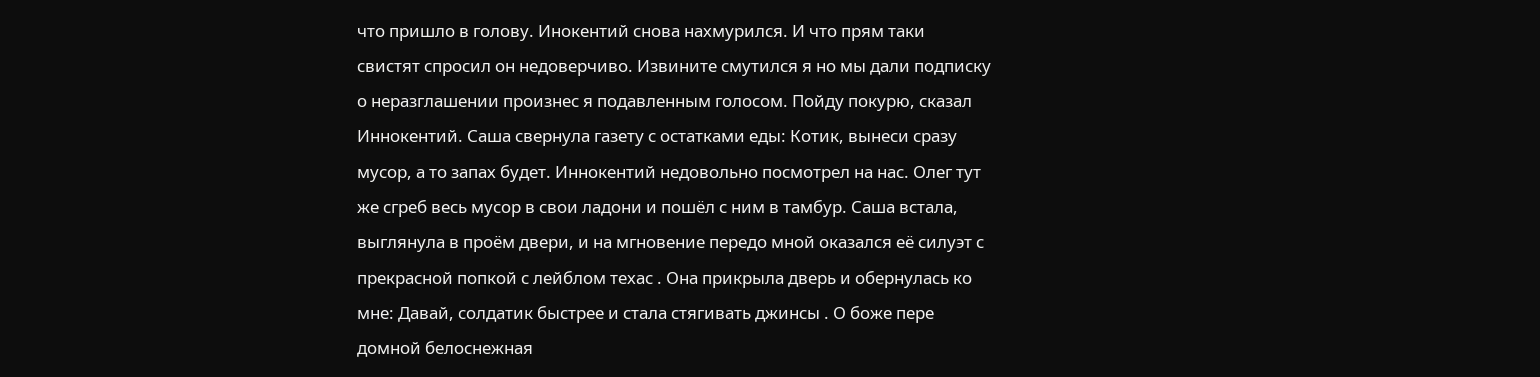что пришло в голову. Инокентий снова нахмурился. И что прям таки свистят спросил он недоверчиво. Извините смутился я но мы дали подписку о неразглашении произнес я подавленным голосом. Пойду покурю, сказал Иннокентий. Саша свернула газету с остатками еды: Котик, вынеси сразу мусор, а то запах будет. Иннокентий недовольно посмотрел на нас. Олег тут же сгреб весь мусор в свои ладони и пошёл с ним в тамбур. Саша встала, выглянула в проём двери, и на мгновение передо мной оказался её силуэт с прекрасной попкой с лейблом техас . Она прикрыла дверь и обернулась ко мне: Давай, солдатик быстрее и стала стягивать джинсы . О боже пере домной белоснежная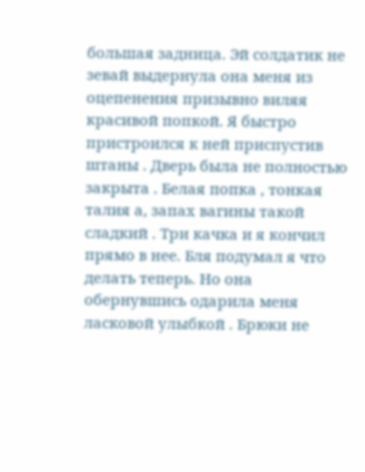большая задница. Эй солдатик не зевай выдернула она меня из оцепенения призывно виляя красивой попкой. Я быстро пристроился к ней приспустив штаны . Дверь была не полностью закрыта . Белая попка , тонкая талия а, запах вагины такой сладкий . Три качка и я кончил прямо в нее. Бля подумал я что делать теперь. Но она обернувшись одарила меня ласковой улыбкой . Брюки не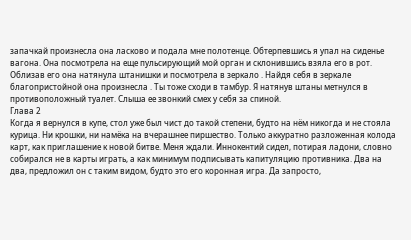запачкай произнесла она ласково и подала мне полотенце. Обтерпевшись я упал на сиденье вагона. Она посмотрела на еще пульсирующий мой орган и склонившись взяла его в рот. Облизав его она натянула штанишки и посмотрела в зеркало . Найдя себя в зеркале благопристойной она произнесла . Ты тоже сходи в тамбур. Я натянув штаны метнулся в противоположный туалет. Слыша ее звонкий смех у себя за спиной.
Глава 2
Когда я вернулся в купе, стол уже был чист до такой степени, будто на нём никогда и не стояла курица. Ни крошки, ни намёка на вчерашнее пиршество. Только аккуратно разложенная колода карт, как приглашение к новой битве. Меня ждали. Иннокентий сидел, потирая ладони, словно собирался не в карты играть, а как минимум подписывать капитуляцию противника. Два на два, предложил он с таким видом, будто это его коронная игра. Да запросто,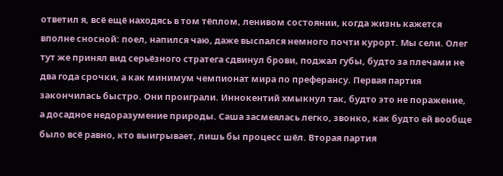ответил я, всё ещё находясь в том тёплом, ленивом состоянии, когда жизнь кажется вполне сносной: поел, напился чаю, даже выспался немного почти курорт. Мы сели. Олег тут же принял вид серьёзного стратега сдвинул брови, поджал губы, будто за плечами не два года срочки, а как минимум чемпионат мира по преферансу. Первая партия закончилась быстро. Они проиграли. Иннокентий хмыкнул так, будто это не поражение, а досадное недоразумение природы. Саша засмеялась легко, звонко, как будто ей вообще было всё равно, кто выигрывает, лишь бы процесс шёл. Вторая партия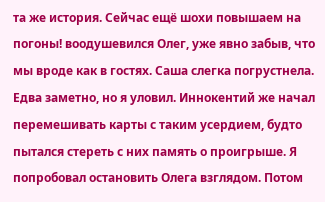та же история. Сейчас ещё шохи повышаем на погоны! воодушевился Олег, уже явно забыв, что мы вроде как в гостях. Саша слегка погрустнела. Едва заметно, но я уловил. Иннокентий же начал перемешивать карты с таким усердием, будто пытался стереть с них память о проигрыше. Я попробовал остановить Олега взглядом. Потом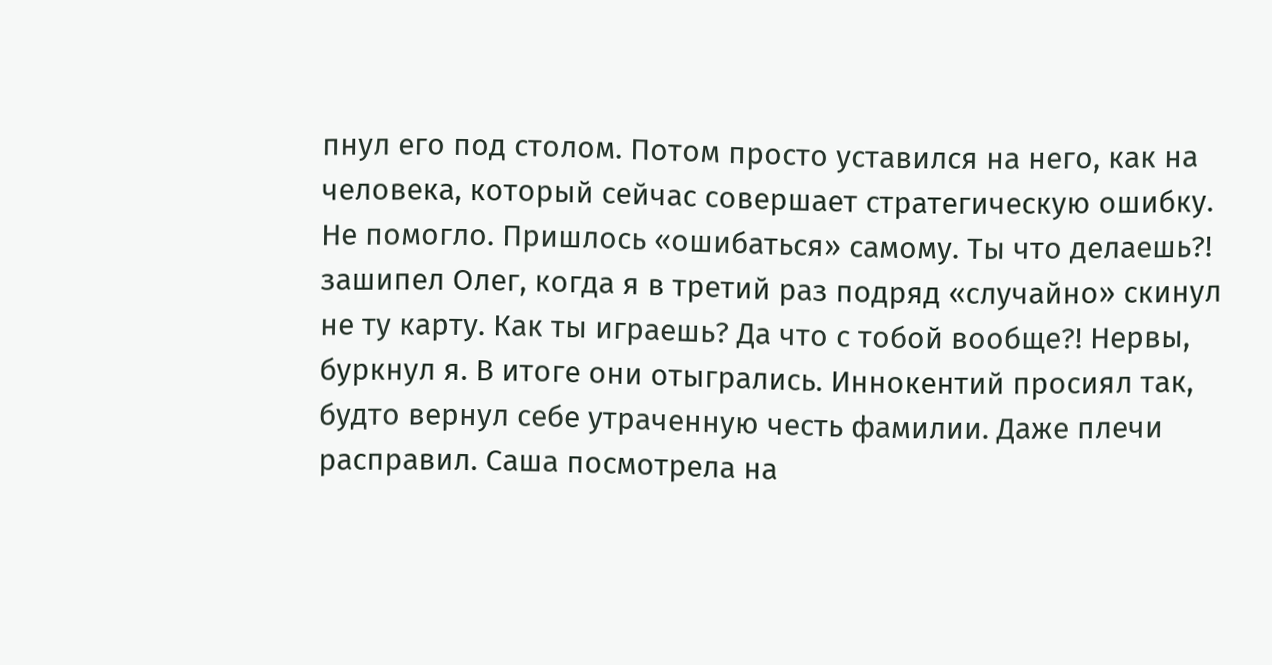пнул его под столом. Потом просто уставился на него, как на человека, который сейчас совершает стратегическую ошибку. Не помогло. Пришлось «ошибаться» самому. Ты что делаешь?! зашипел Олег, когда я в третий раз подряд «случайно» скинул не ту карту. Как ты играешь? Да что с тобой вообще?! Нервы, буркнул я. В итоге они отыгрались. Иннокентий просиял так, будто вернул себе утраченную честь фамилии. Даже плечи расправил. Саша посмотрела на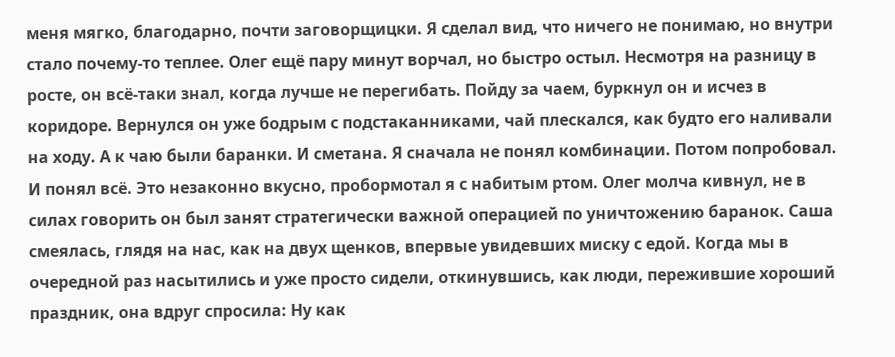меня мягко, благодарно, почти заговорщицки. Я сделал вид, что ничего не понимаю, но внутри стало почему-то теплее. Олег ещё пару минут ворчал, но быстро остыл. Несмотря на разницу в росте, он всё-таки знал, когда лучше не перегибать. Пойду за чаем, буркнул он и исчез в коридоре. Вернулся он уже бодрым с подстаканниками, чай плескался, как будто его наливали на ходу. А к чаю были баранки. И сметана. Я сначала не понял комбинации. Потом попробовал. И понял всё. Это незаконно вкусно, пробормотал я с набитым ртом. Олег молча кивнул, не в силах говорить он был занят стратегически важной операцией по уничтожению баранок. Саша смеялась, глядя на нас, как на двух щенков, впервые увидевших миску с едой. Когда мы в очередной раз насытились и уже просто сидели, откинувшись, как люди, пережившие хороший праздник, она вдруг спросила: Ну как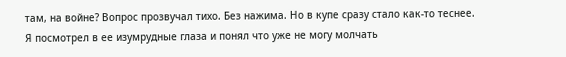там, на войне? Вопрос прозвучал тихо. Без нажима. Но в купе сразу стало как-то теснее. Я посмотрел в ее изумрудные глаза и понял что уже не могу молчать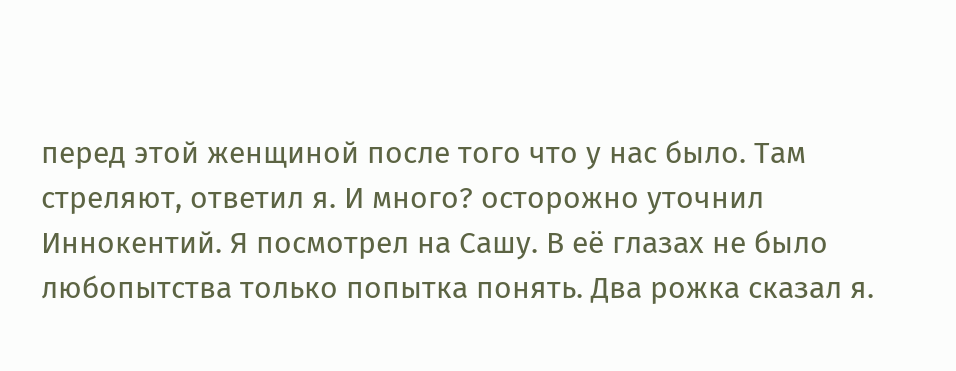перед этой женщиной после того что у нас было. Там стреляют, ответил я. И много? осторожно уточнил Иннокентий. Я посмотрел на Сашу. В её глазах не было любопытства только попытка понять. Два рожка сказал я.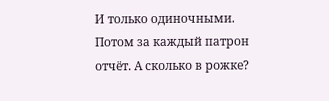И только одиночными. Потом за каждый патрон отчёт. А сколько в рожке?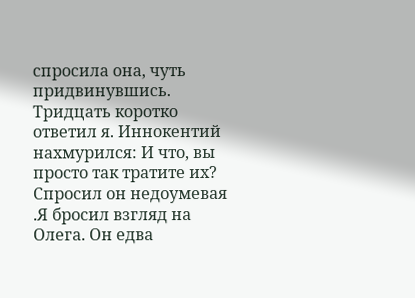спросила она, чуть придвинувшись. Тридцать коротко ответил я. Иннокентий нахмурился: И что, вы просто так тратите их? Спросил он недоумевая .Я бросил взгляд на Олега. Он едва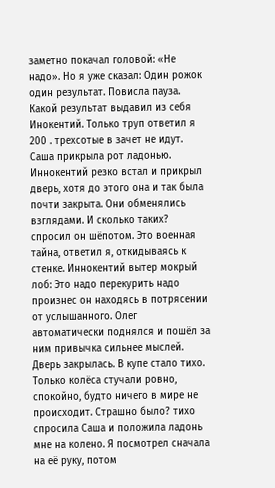заметно покачал головой: «Не надо». Но я уже сказал: Один рожок один результат. Повисла пауза. Какой результат выдавил из себя Инокентий. Только труп ответил я 200 . трехсотые в зачет не идут. Саша прикрыла рот ладонью. Иннокентий резко встал и прикрыл дверь, хотя до этого она и так была почти закрыта. Они обменялись взглядами. И сколько таких? спросил он шёпотом. Это военная тайна, ответил я, откидываясь к стенке. Иннокентий вытер мокрый лоб: Это надо перекурить надо произнес он находясь в потрясении от услышанного. Олег автоматически поднялся и пошёл за ним привычка сильнее мыслей. Дверь закрылась. В купе стало тихо. Только колёса стучали ровно, спокойно, будто ничего в мире не происходит. Страшно было? тихо спросила Саша и положила ладонь мне на колено. Я посмотрел сначала на её руку, потом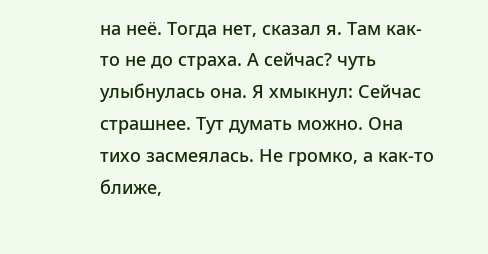на неё. Тогда нет, сказал я. Там как-то не до страха. А сейчас? чуть улыбнулась она. Я хмыкнул: Сейчас страшнее. Тут думать можно. Она тихо засмеялась. Не громко, а как-то ближе,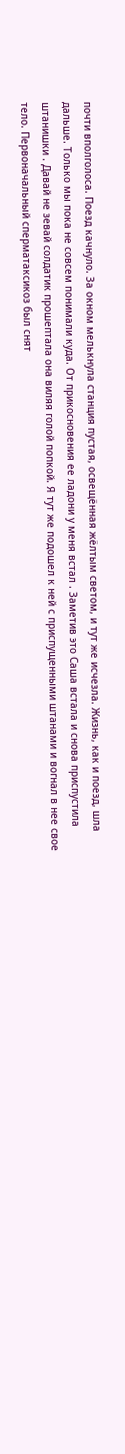почти вполголоса. Поезд качнуло. За окном мелькнула станция пустая, освещённая жёлтым светом, и тут же исчезла. Жизнь, как и поезд, шла дальше. Только мы пока не совсем понимали куда. От прикосновения ее ладони у меня встал . Заметив это Саша встала и снова приспустила штанишки . Давай не зевай солдатик прошептала она виляя голой попкой. Я тут же подошел к ней с приспущенными штанами и вогнал в нее свое тело. Первоначальный сперматаксикоз был снят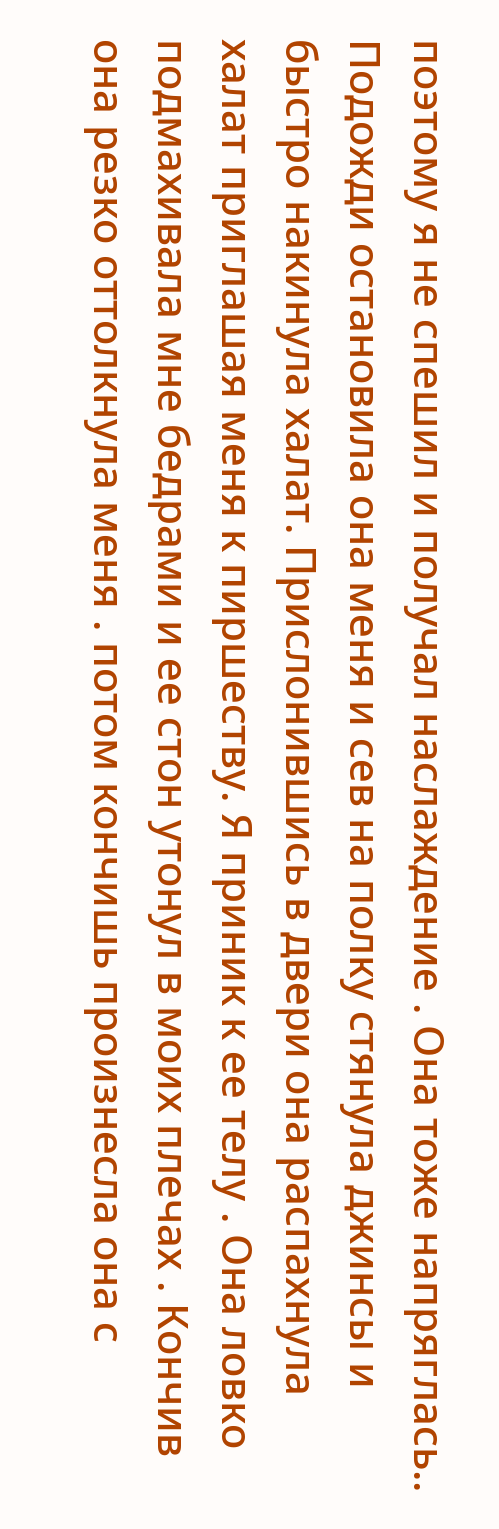поэтому я не спешил и получал наслаждение . Она тоже напряглась.. Подожди остановила она меня и сев на полку стянула джинсы и быстро накинула халат. Прислонившись в двери она распахнула халат приглашая меня к пиршеству. Я приник к ее телу . Она ловко подмахивала мне бедрами и ее стон утонул в моих плечах . Кончив она резко оттолкнула меня . потом кончишь произнесла она с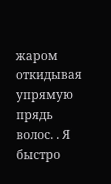жаром откидывая упрямую прядь волос. . Я быстро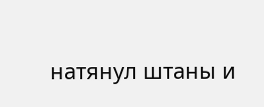натянул штаны и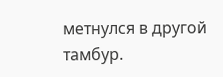метнулся в другой тамбур.